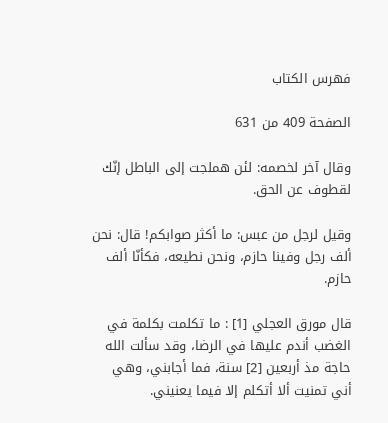فهرس الكتاب

الصفحة 409 من 631

وقال آخر لخصمه: لئن هملجت إلى الباطل إنّك لقطوف عن الحق.

وقيل لرجل من عبس: ما أكثر صوابكم! قال: نحن ألف رجل وفينا حازم، ونحن نطيعه، فكأنّا ألف حازم.

قال مورق العجلي [1] : ما تكلمت بكلمة في الغضب أندم عليها في الرضا، وقد سألت الله حاجة مذ أربعين [2] سنة، فما أجابني، وهي أني تمنيت ألا أتكلم إلا فيما يعنيني.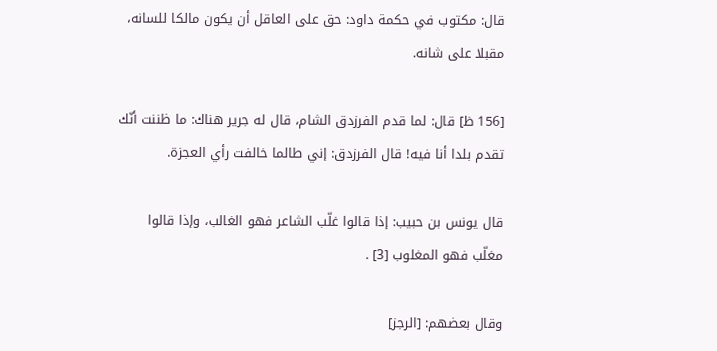قال: مكتوب في حكمة داود: حق على العاقل أن يكون مالكا للسانه، مقبلا على شانه.

[156 ظ] قال: لما قدم الفرزدق الشام، قال له جرير هناك: ما ظننت أنّك تقدم بلدا أنا فيه! قال الفرزدق: إني طالما خالفت رأي العجزة.

قال يونس بن حبيب: إذا قالوا غلّب الشاعر فهو الغالب، وإذا قالوا مغلّب فهو المغلوب [3] .

وقال بعضهم: [الرجز]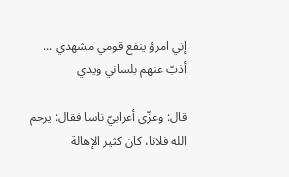إني امرؤ ينفع قومي مشهدي ... أذبّ عنهم بلساني ويدي

قال: وعزّى أعرابيّ ناسا فقال: يرحم الله فلانا، كان كثير الإهالة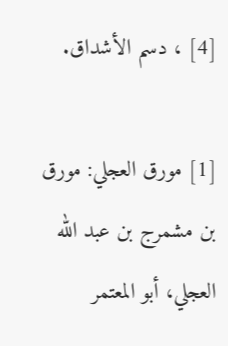[4] ، دسم الأشداق.

[1] مورق العجلي: مورق بن مشمرج بن عبد الله العجلي، أبو المعتمر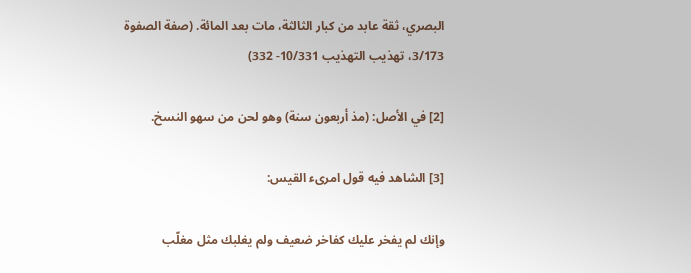البصري، ثقة عابد من كبار الثالثة، مات بعد المائة. (صفة الصفوة 3/173، تهذيب التهذيب 10/331- 332)

[2] في الأصل: (مذ أربعون سنة) وهو لحن من سهو النسخ.

[3] الشاهد فيه قول امرىء القيس:

وإنك لم يفخر عليك كفاخر ضعيف ولم يغلبك مثل مغلّب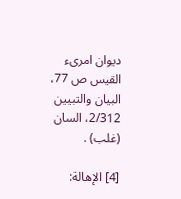ديوان امرىء القيس ص 77، البيان والتبيين 2/312، السان (غلب) .

[4] الإهالة: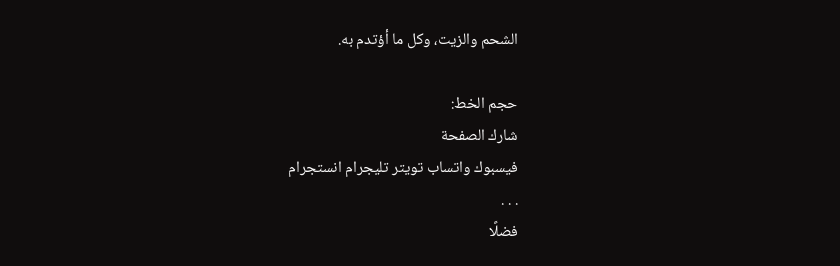الشحم والزيت، وكل ما أؤتدم به.

حجم الخط:
شارك الصفحة
فيسبوك واتساب تويتر تليجرام انستجرام
. . .
فضلًا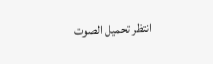انتظر تحميل الصوت